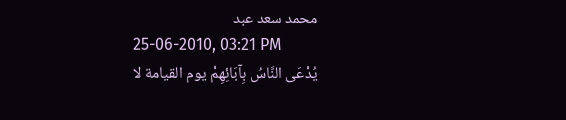محمد سعد عبد
25-06-2010, 03:21 PM
يُدْعَى النَّاسُ بِآبَائِهِمْ يوم القيامة لا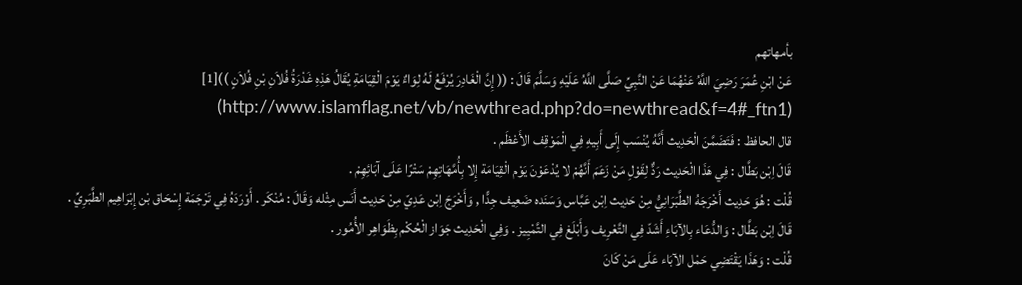بأمهاتهم
عَنْ ابْنِ عُمَرَ رَضِيَ اللَّهُ عَنْهُمَا عَنْ النَّبِيِّ صَلَّى اللَّهُ عَلَيْهِ وَسَلَّمَ قَالَ : (( إِنَّ الْغَادِرَ يُرْفَعُ لَهُ لِوَاءٌ يَوْمَ الْقِيَامَةِ يُقَالُ هَذِهِ غَدْرَةُ فُلاَنِ بْنِ فُلاَنٍ ))[1] (http://www.islamflag.net/vb/newthread.php?do=newthread&f=4#_ftn1)
قال الحافظ : فَتَضَمَّنَ الْحَدِيث أَنَّهُ يُنْسَب إِلَى أَبِيهِ فِي الْمَوْقِف الأَعْظَم .
قَالَ اِبْن بَطَّال : فِي هَذَا الْحَدِيث رَدٌّ لِقَوْلِ مَنْ زَعَمَ أَنَّهُمْ لا يُدْعَوْنَ يَوْم الْقِيَامَة إِلا بِأُمَّهَاتِهِمْ سَتْرًا عَلَى آبَائِهِمْ .
قُلْت : هُوَ حَدِيث أَخْرَجَهُ الطَّبَرَانِيُّ مِنْ حَدِيث اِبْن عَبَّاس وَسَنَده ضَعِيف جِدًّا , وَأَخْرَجَ اِبْن عَدِيّ مِنْ حَدِيث أَنَس مِثْله وَقَالَ : مُنْكَر . أَوْرَدَهُ فِي تَرْجَمَة إِسْحَاق بْن إِبْرَاهِيم الطَّبَرِيِّ .
قَالَ اِبْن بَطَّال : وَالدُّعَاء بِالآبَاءِ أَشَدّ فِي التَّعْرِيف وَأَبْلَغ فِي التَّمْيِيز . وَفِي الْحَدِيث جَوَاز الْحُكْم بِظَوَاهِر الأُمُور .
قُلْت : وَهَذَا يَقْتَضِي حَمْل الآبَاء عَلَى مَنْ كَانَ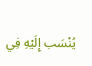يُنْسَب إِلَيْهِ فِي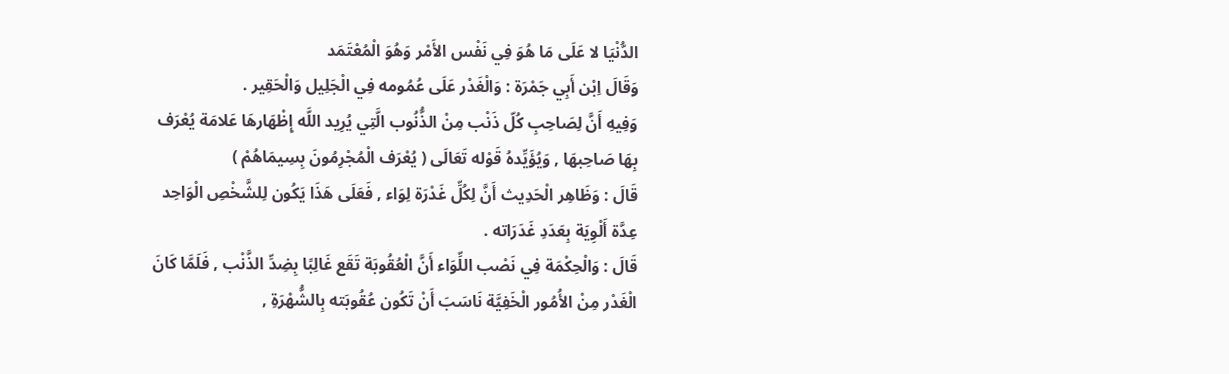الدُّنْيَا لا عَلَى مَا هُوَ فِي نَفْس الأَمْر وَهُوَ الْمُعْتَمَد
وَقَالَ اِبْن أَبِي جَمْرَة : وَالْغَدْر عَلَى عُمُومه فِي الْجَلِيل وَالْحَقِير .
وَفِيهِ أَنَّ لِصَاحِبِ كُلّ ذَنْب مِنْ الذُّنُوب الَّتِي يُرِيد اللَّه إِظْهَارهَا عَلامَة يُعْرَف بِهَا صَاحِبهَا , وَيُؤَيِّدهُ قَوْله تَعَالَى ( يُعْرَف الْمُجْرِمُونَ بِسِيمَاهُمْ )
قَالَ : وَظَاهِر الْحَدِيث أَنَّ لِكُلِّ غَدْرَة لِوَاء , فَعَلَى هَذَا يَكُون لِلشَّخْصِ الْوَاحِد عِدَّة أَلْوِيَة بِعَدَدِ غَدَرَاته .
قَالَ : وَالْحِكْمَة فِي نَصْب اللِّوَاء أَنَّ الْعُقُوبَة تَقَع غَالِبًا بِضِدِّ الذَّنْب , فَلَمَّا كَانَ الْغَدْر مِنْ الأُمُور الْخَفِيَّة نَاسَبَ أَنْ تَكُون عُقُوبَته بِالشُّهْرَةِ ,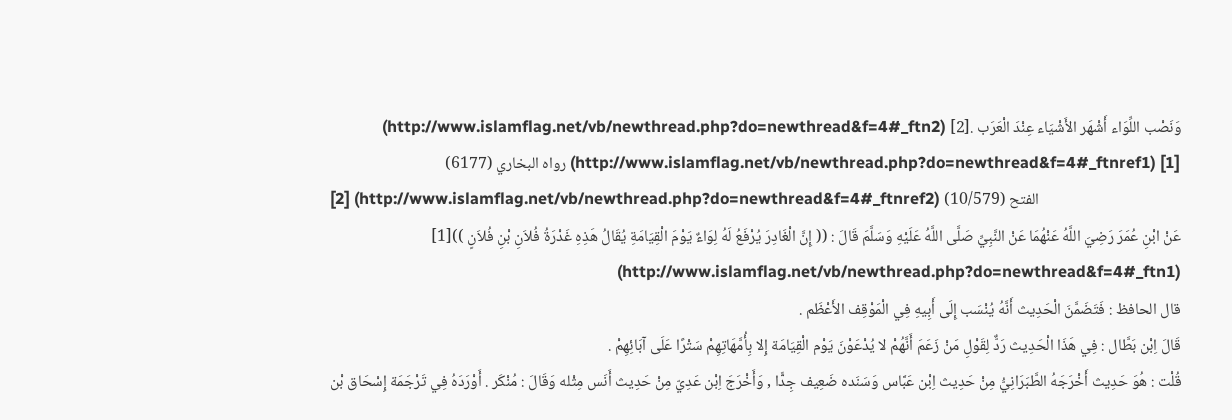وَنَصْب اللِّوَاء أَشْهَر الأَشْيَاء عِنْدَ الْعَرَب .[2] (http://www.islamflag.net/vb/newthread.php?do=newthread&f=4#_ftn2)
[1] (http://www.islamflag.net/vb/newthread.php?do=newthread&f=4#_ftnref1) رواه البخاري (6177)
[2] (http://www.islamflag.net/vb/newthread.php?do=newthread&f=4#_ftnref2) الفتح (10/579)
عَنْ ابْنِ عُمَرَ رَضِيَ اللَّهُ عَنْهُمَا عَنْ النَّبِيِّ صَلَّى اللَّهُ عَلَيْهِ وَسَلَّمَ قَالَ : (( إِنَّ الْغَادِرَ يُرْفَعُ لَهُ لِوَاءٌ يَوْمَ الْقِيَامَةِ يُقَالُ هَذِهِ غَدْرَةُ فُلاَنِ بْنِ فُلاَنٍ ))[1] (http://www.islamflag.net/vb/newthread.php?do=newthread&f=4#_ftn1)
قال الحافظ : فَتَضَمَّنَ الْحَدِيث أَنَّهُ يُنْسَب إِلَى أَبِيهِ فِي الْمَوْقِف الأَعْظَم .
قَالَ اِبْن بَطَّال : فِي هَذَا الْحَدِيث رَدٌّ لِقَوْلِ مَنْ زَعَمَ أَنَّهُمْ لا يُدْعَوْنَ يَوْم الْقِيَامَة إِلا بِأُمَّهَاتِهِمْ سَتْرًا عَلَى آبَائِهِمْ .
قُلْت : هُوَ حَدِيث أَخْرَجَهُ الطَّبَرَانِيُّ مِنْ حَدِيث اِبْن عَبَّاس وَسَنَده ضَعِيف جِدًّا , وَأَخْرَجَ اِبْن عَدِيّ مِنْ حَدِيث أَنَس مِثْله وَقَالَ : مُنْكَر . أَوْرَدَهُ فِي تَرْجَمَة إِسْحَاق بْن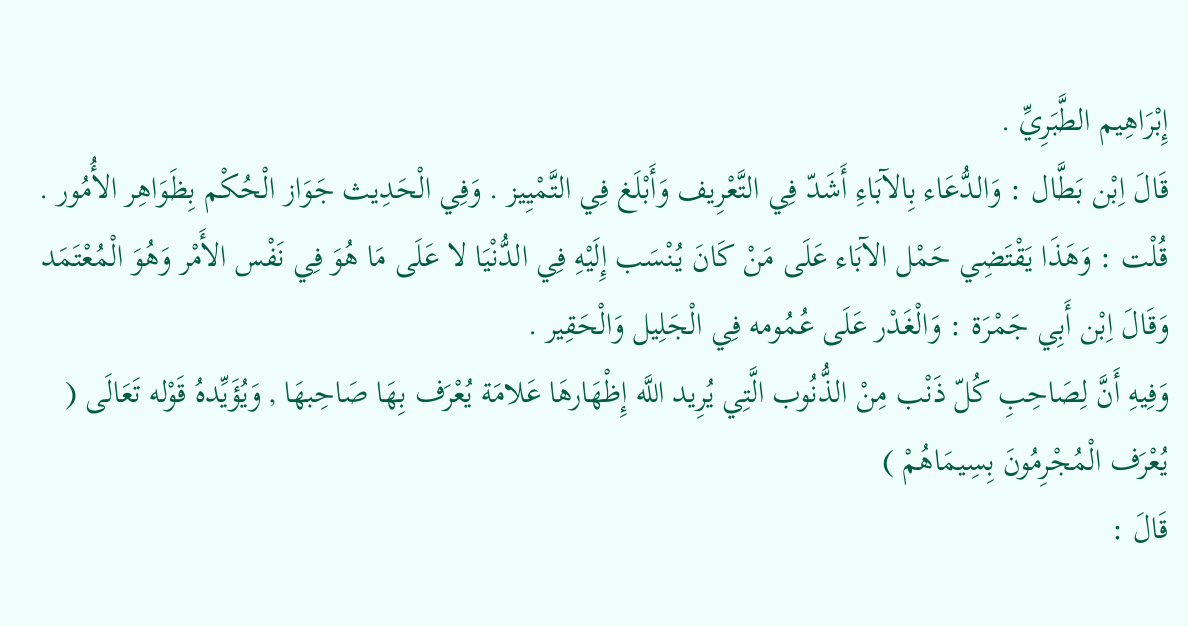إِبْرَاهِيم الطَّبَرِيِّ .
قَالَ اِبْن بَطَّال : وَالدُّعَاء بِالآبَاءِ أَشَدّ فِي التَّعْرِيف وَأَبْلَغ فِي التَّمْيِيز . وَفِي الْحَدِيث جَوَاز الْحُكْم بِظَوَاهِر الأُمُور .
قُلْت : وَهَذَا يَقْتَضِي حَمْل الآبَاء عَلَى مَنْ كَانَ يُنْسَب إِلَيْهِ فِي الدُّنْيَا لا عَلَى مَا هُوَ فِي نَفْس الأَمْر وَهُوَ الْمُعْتَمَد
وَقَالَ اِبْن أَبِي جَمْرَة : وَالْغَدْر عَلَى عُمُومه فِي الْجَلِيل وَالْحَقِير .
وَفِيهِ أَنَّ لِصَاحِبِ كُلّ ذَنْب مِنْ الذُّنُوب الَّتِي يُرِيد اللَّه إِظْهَارهَا عَلامَة يُعْرَف بِهَا صَاحِبهَا , وَيُؤَيِّدهُ قَوْله تَعَالَى ( يُعْرَف الْمُجْرِمُونَ بِسِيمَاهُمْ )
قَالَ :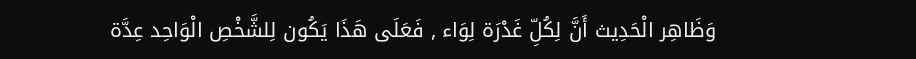وَظَاهِر الْحَدِيث أَنَّ لِكُلِّ غَدْرَة لِوَاء , فَعَلَى هَذَا يَكُون لِلشَّخْصِ الْوَاحِد عِدَّة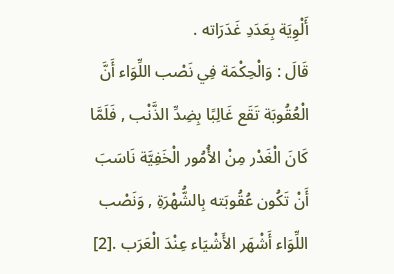أَلْوِيَة بِعَدَدِ غَدَرَاته .
قَالَ : وَالْحِكْمَة فِي نَصْب اللِّوَاء أَنَّ الْعُقُوبَة تَقَع غَالِبًا بِضِدِّ الذَّنْب , فَلَمَّا كَانَ الْغَدْر مِنْ الأُمُور الْخَفِيَّة نَاسَبَ أَنْ تَكُون عُقُوبَته بِالشُّهْرَةِ , وَنَصْب اللِّوَاء أَشْهَر الأَشْيَاء عِنْدَ الْعَرَب .[2]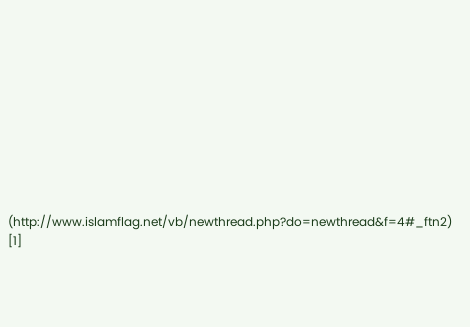(http://www.islamflag.net/vb/newthread.php?do=newthread&f=4#_ftn2)
[1]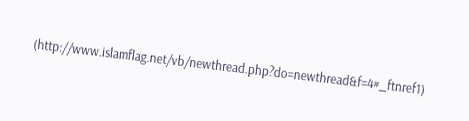(http://www.islamflag.net/vb/newthread.php?do=newthread&f=4#_ftnref1)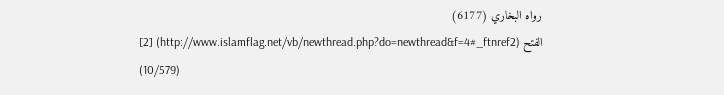رواه البخاري (6177)
[2] (http://www.islamflag.net/vb/newthread.php?do=newthread&f=4#_ftnref2) الفتح (10/579)